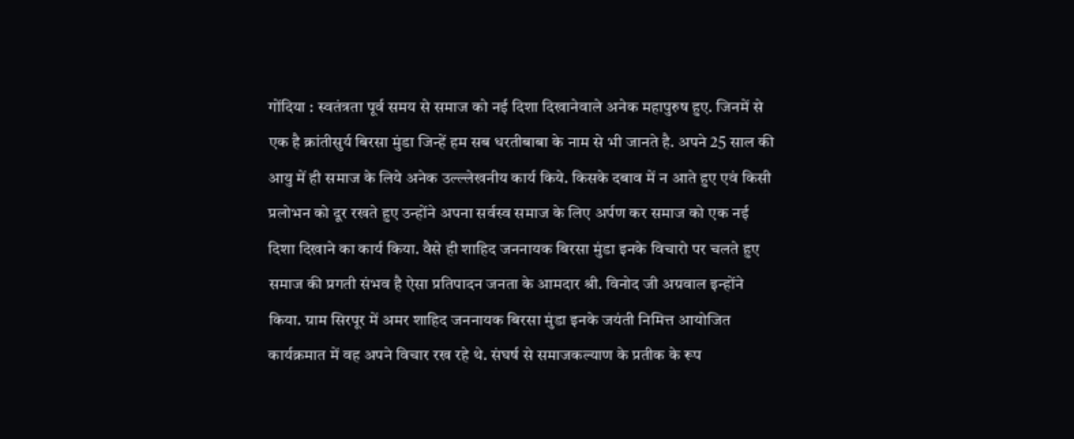गोंदिया : स्वतंत्रता पूर्व समय से समाज को नई दिशा दिखानेवाले अनेक महापुरुष हुए. जिनमें से एक है क्रांतीसुर्य बिरसा मुंडा जिन्हें हम सब धरतीबाबा के नाम से भी जानते है. अपने 25 साल की आयु में ही समाज के लिये अनेक उल्ल्लेखनीय कार्य किये. किसके दबाव में न आते हुए एवं किसी प्रलोभन को दूर रखते हुए उन्होंने अपना सर्वस्व समाज के लिए अर्पण कर समाज को एक नई दिशा दिखाने का कार्य किया. वैसे ही शाहिद जननायक बिरसा मुंडा इनके विचारो पर चलते हुए समाज की प्रगती संभव है ऐसा प्रतिपादन जनता के आमदार श्री. विनोद जी अग्रवाल इन्होंने किया. ग्राम सिरपूर में अमर शाहिद जननायक बिरसा मुंडा इनके जयंती निमित्त आयोजित कार्यक्रमात में वह अपने विचार रख रहे थे. संघर्ष से समाजकल्याण के प्रतीक के रूप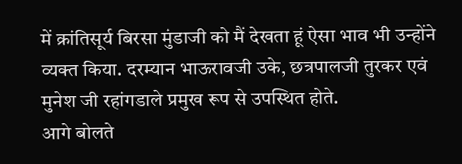में क्रांतिसूर्य बिरसा मुंडाजी को मैं देखता हूं ऐसा भाव भी उन्होंने व्यक्त किया. दरम्यान भाऊरावजी उके, छत्रपालजी तुरकर एवं मुनेश जी रहांगडाले प्रमुख रूप से उपस्थित होते.
आगे बोलते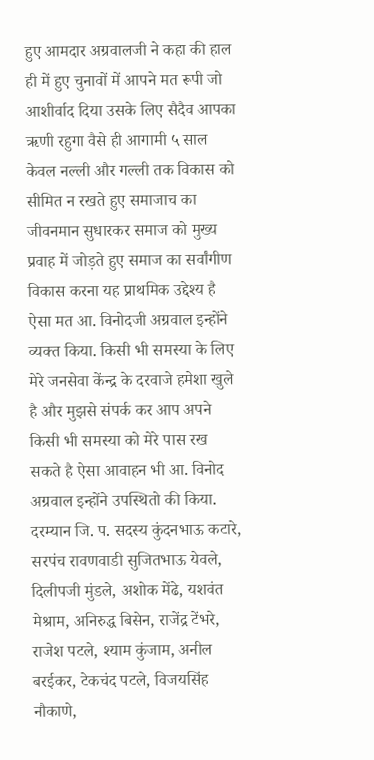हुए आमदार अग्रवालजी ने कहा की हाल ही में हुए चुनावों में आपने मत रूपी जो आशीर्वाद दिया उसके लिए सैदैव आपका ऋणी रहुगा वैसे ही आगामी ५ साल केवल नल्ली और गल्ली तक विकास को सीमित न रखते हुए समाजाच का जीवनमान सुधारकर समाज को मुख्य प्रवाह में जोड़ते हुए समाज का सर्वांगीण विकास करना यह प्राथमिक उद्देश्य है ऐसा मत आ. विनोदजी अग्रवाल इन्होंने व्यक्त किया. किसी भी समस्या के लिए मेरे जनसेवा केंन्द्र के दरवाजे हमेशा खुले है और मुझसे संपर्क कर आप अपने किसी भी समस्या को मेरे पास रख सकते है ऐसा आवाहन भी आ. विनोद अग्रवाल इन्होंने उपस्थितो की किया. दरम्यान जि. प. सदस्य कुंदनभाऊ कटारे, सरपंच रावणवाडी सुजितभाऊ येवले, दिलीपजी मुंडले, अशोक मेंढे, यशवंत मेश्राम, अनिरुद्ध बिसेन, राजेंद्र टेंभरे, राजेश पटले, श्याम कुंजाम, अनील बरईकर, टेकचंद पटले, विजयसिंह नौकाणे,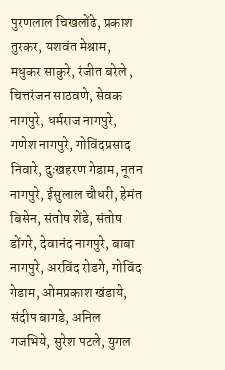पुरणलाल चिखलोंढे, प्रकाश तुरकर, यशवंत मेश्राम, मधुकर साकुरे, रंजीत बरेले , चित्तरंजन साठवणे, सेवक नागपुरे, धर्मराज नागपुरे, गणेश नागपुरे, गोविंदप्रसाद निवारे, दुःखहरण गेडाम, नूतन नागपुरे, ईसुलाल चौधरी, हेमंत बिसेन, संतोष शेंडे, संतोष डोंगरे, देवानंद नागपुरे, बाबा नागपुरे, अरविंद रोडगे, गोविंद गेडाम, ओमप्रकाश खंडाये, संदीप बागडे, अनिल गजभिये, सुरेश पटले, युगल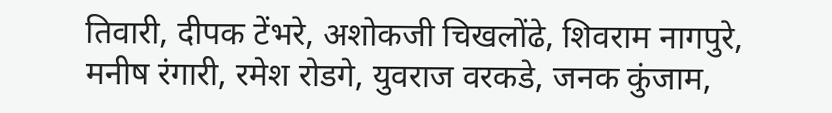तिवारी, दीपक टेंभरे, अशोकजी चिखलोंढे, शिवराम नागपुरे, मनीष रंगारी, रमेश रोडगे, युवराज वरकडे, जनक कुंजाम,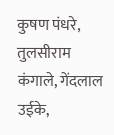कुषण पंधरे, तुलसीराम कंगाले, गेंदलाल उईके,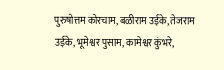पुरुषोत्तम कोरचाम, बळीराम उईके, तेजराम उईके, भूमेश्वर पुसाम, कामेश्वर कुंभरे,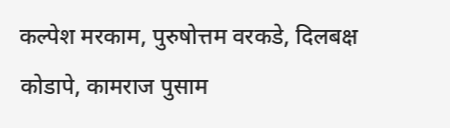कल्पेश मरकाम, पुरुषोत्तम वरकडे, दिलबक्ष कोडापे, कामराज पुसाम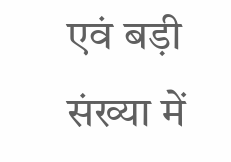एवं बड़ी संख्या में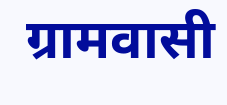ग्रामवासी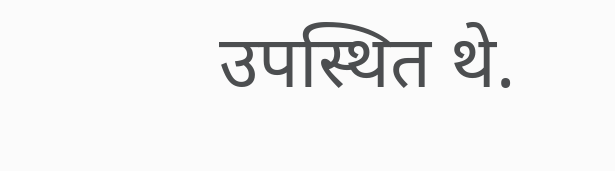उपस्थित थे.